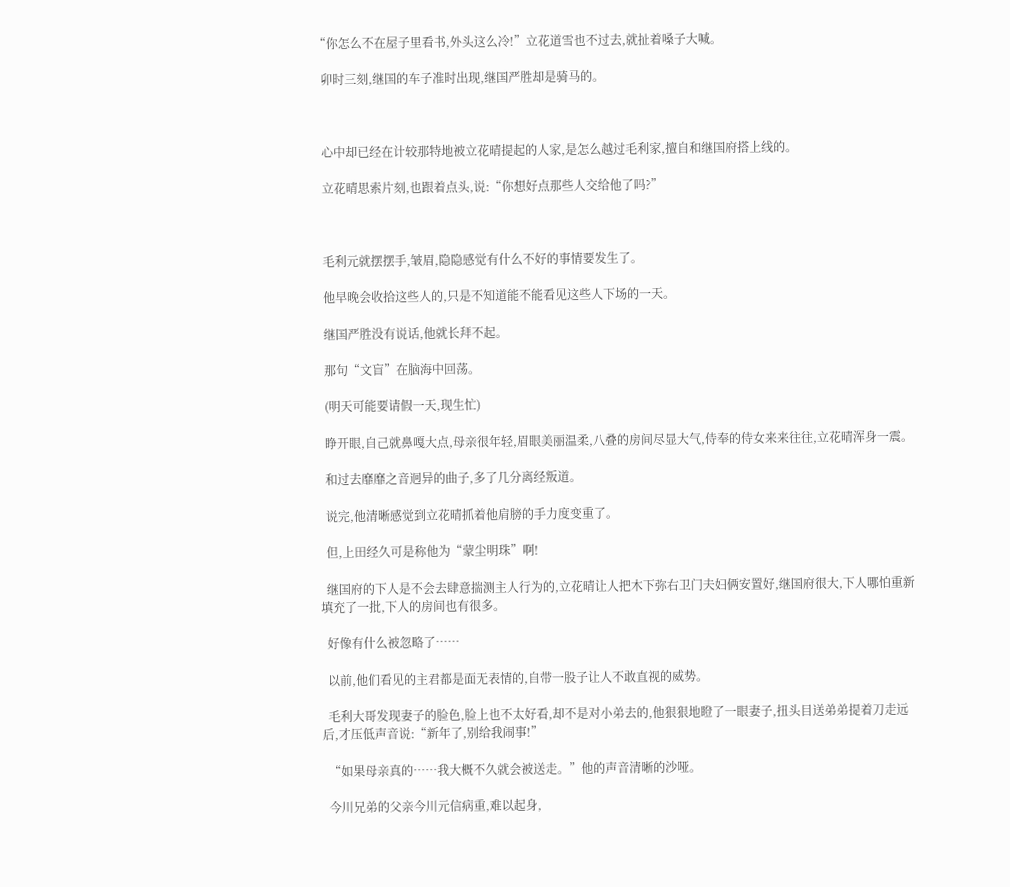“你怎么不在屋子里看书,外头这么冷!”立花道雪也不过去,就扯着嗓子大喊。

  卯时三刻,继国的车子准时出现,继国严胜却是骑马的。



  心中却已经在计较那特地被立花晴提起的人家,是怎么越过毛利家,擅自和继国府搭上线的。

  立花晴思索片刻,也跟着点头,说:“你想好点那些人交给他了吗?”



  毛利元就摆摆手,皱眉,隐隐感觉有什么不好的事情要发生了。

  他早晚会收拾这些人的,只是不知道能不能看见这些人下场的一天。

  继国严胜没有说话,他就长拜不起。

  那句“文盲”在脑海中回荡。

  (明天可能要请假一天,现生忙)

  睁开眼,自己就鼻嘎大点,母亲很年轻,眉眼美丽温柔,八叠的房间尽显大气,侍奉的侍女来来往往,立花晴浑身一震。

  和过去靡靡之音迥异的曲子,多了几分离经叛道。

  说完,他清晰感觉到立花晴抓着他肩膀的手力度变重了。

  但,上田经久可是称他为“蒙尘明珠”啊!

  继国府的下人是不会去肆意揣测主人行为的,立花晴让人把木下弥右卫门夫妇俩安置好,继国府很大,下人哪怕重新填充了一批,下人的房间也有很多。

  好像有什么被忽略了……

  以前,他们看见的主君都是面无表情的,自带一股子让人不敢直视的威势。

  毛利大哥发现妻子的脸色,脸上也不太好看,却不是对小弟去的,他狠狠地瞪了一眼妻子,扭头目送弟弟提着刀走远后,才压低声音说:“新年了,别给我闹事!”

  “如果母亲真的……我大概不久就会被送走。”他的声音清晰的沙哑。

  今川兄弟的父亲今川元信病重,难以起身,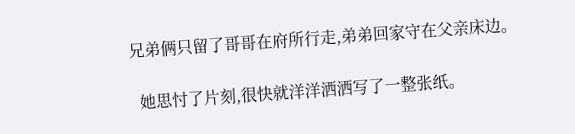兄弟俩只留了哥哥在府所行走,弟弟回家守在父亲床边。

  她思忖了片刻,很快就洋洋洒洒写了一整张纸。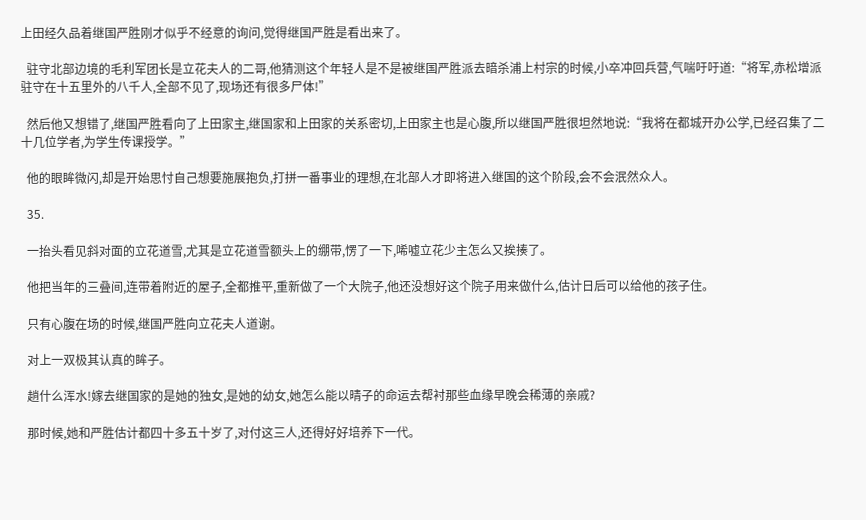上田经久品着继国严胜刚才似乎不经意的询问,觉得继国严胜是看出来了。

  驻守北部边境的毛利军团长是立花夫人的二哥,他猜测这个年轻人是不是被继国严胜派去暗杀浦上村宗的时候,小卒冲回兵营,气喘吁吁道:“将军,赤松增派驻守在十五里外的八千人,全部不见了,现场还有很多尸体!”

  然后他又想错了,继国严胜看向了上田家主,继国家和上田家的关系密切,上田家主也是心腹,所以继国严胜很坦然地说:“我将在都城开办公学,已经召集了二十几位学者,为学生传课授学。”

  他的眼眸微闪,却是开始思忖自己想要施展抱负,打拼一番事业的理想,在北部人才即将进入继国的这个阶段,会不会泯然众人。

  35.

  一抬头看见斜对面的立花道雪,尤其是立花道雪额头上的绷带,愣了一下,唏嘘立花少主怎么又挨揍了。

  他把当年的三叠间,连带着附近的屋子,全都推平,重新做了一个大院子,他还没想好这个院子用来做什么,估计日后可以给他的孩子住。

  只有心腹在场的时候,继国严胜向立花夫人道谢。

  对上一双极其认真的眸子。

  趟什么浑水!嫁去继国家的是她的独女,是她的幼女,她怎么能以晴子的命运去帮衬那些血缘早晚会稀薄的亲戚?

  那时候,她和严胜估计都四十多五十岁了,对付这三人,还得好好培养下一代。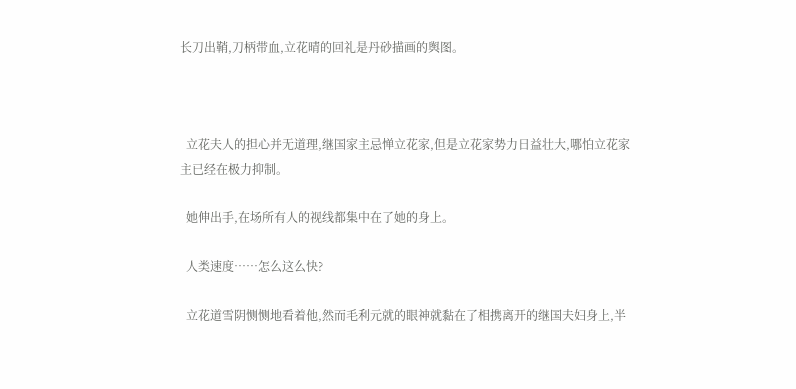长刀出鞘,刀柄带血,立花晴的回礼是丹砂描画的舆图。



  立花夫人的担心并无道理,继国家主忌惮立花家,但是立花家势力日益壮大,哪怕立花家主已经在极力抑制。

  她伸出手,在场所有人的视线都集中在了她的身上。

  人类速度……怎么这么快?

  立花道雪阴恻恻地看着他,然而毛利元就的眼神就黏在了相携离开的继国夫妇身上,半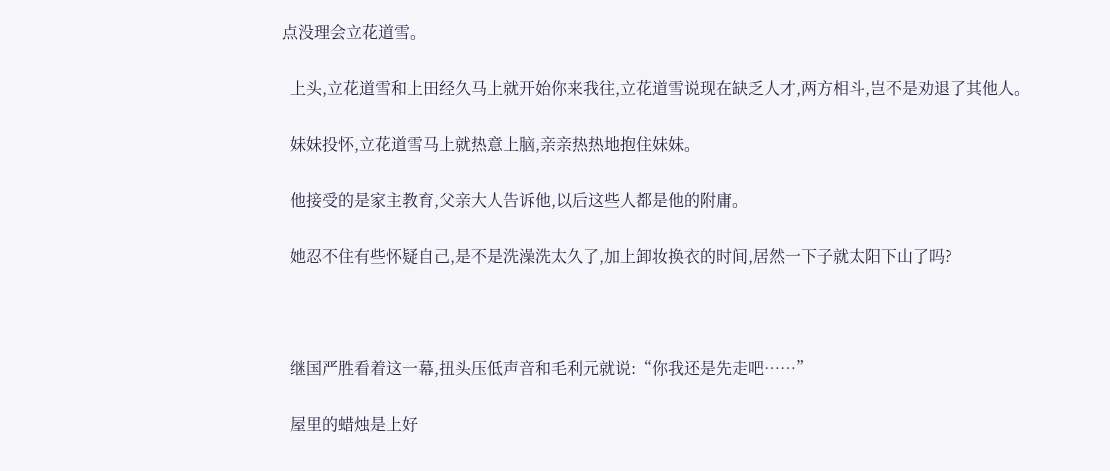点没理会立花道雪。

  上头,立花道雪和上田经久马上就开始你来我往,立花道雪说现在缺乏人才,两方相斗,岂不是劝退了其他人。

  妹妹投怀,立花道雪马上就热意上脑,亲亲热热地抱住妹妹。

  他接受的是家主教育,父亲大人告诉他,以后这些人都是他的附庸。

  她忍不住有些怀疑自己,是不是洗澡洗太久了,加上卸妆换衣的时间,居然一下子就太阳下山了吗?



  继国严胜看着这一幕,扭头压低声音和毛利元就说:“你我还是先走吧……”

  屋里的蜡烛是上好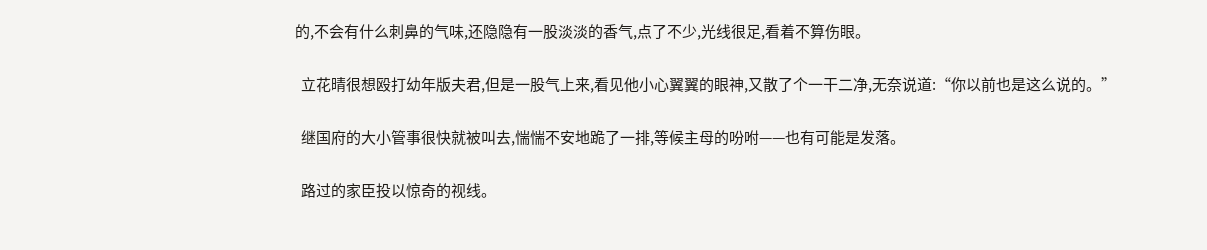的,不会有什么刺鼻的气味,还隐隐有一股淡淡的香气,点了不少,光线很足,看着不算伤眼。

  立花晴很想殴打幼年版夫君,但是一股气上来,看见他小心翼翼的眼神,又散了个一干二净,无奈说道:“你以前也是这么说的。”

  继国府的大小管事很快就被叫去,惴惴不安地跪了一排,等候主母的吩咐——也有可能是发落。

  路过的家臣投以惊奇的视线。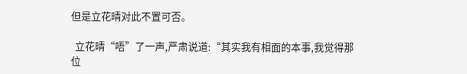但是立花晴对此不置可否。

  立花晴“唔”了一声,严肃说道:“其实我有相面的本事,我觉得那位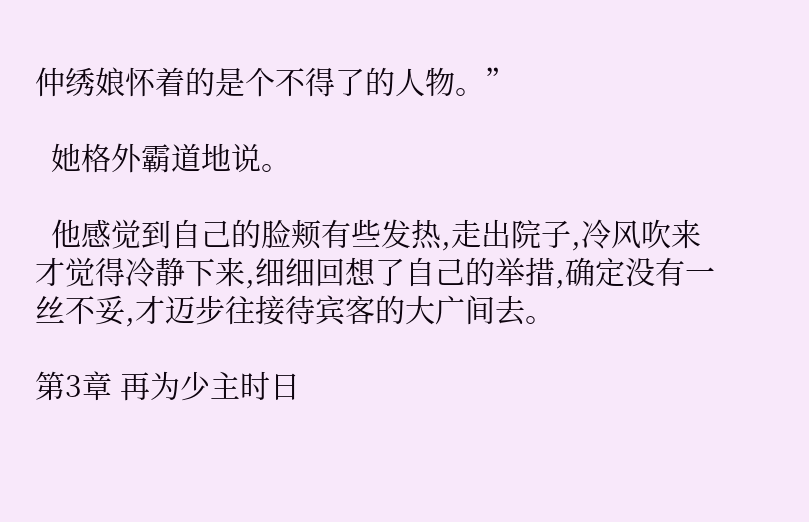仲绣娘怀着的是个不得了的人物。”

  她格外霸道地说。

  他感觉到自己的脸颊有些发热,走出院子,冷风吹来才觉得冷静下来,细细回想了自己的举措,确定没有一丝不妥,才迈步往接待宾客的大广间去。

第3章 再为少主时日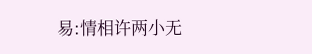易:情相许两小无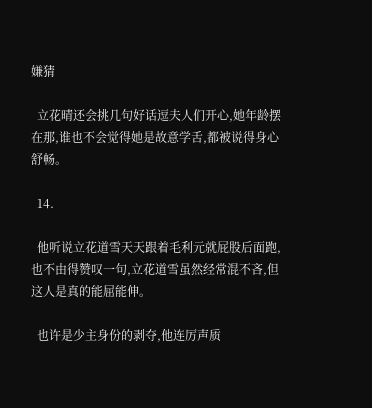嫌猜

  立花晴还会挑几句好话逗夫人们开心,她年龄摆在那,谁也不会觉得她是故意学舌,都被说得身心舒畅。

  14.

  他听说立花道雪天天跟着毛利元就屁股后面跑,也不由得赞叹一句,立花道雪虽然经常混不吝,但这人是真的能屈能伸。

  也许是少主身份的剥夺,他连厉声质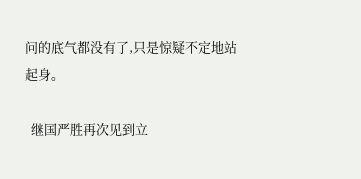问的底气都没有了,只是惊疑不定地站起身。

  继国严胜再次见到立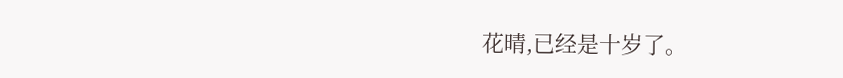花晴,已经是十岁了。